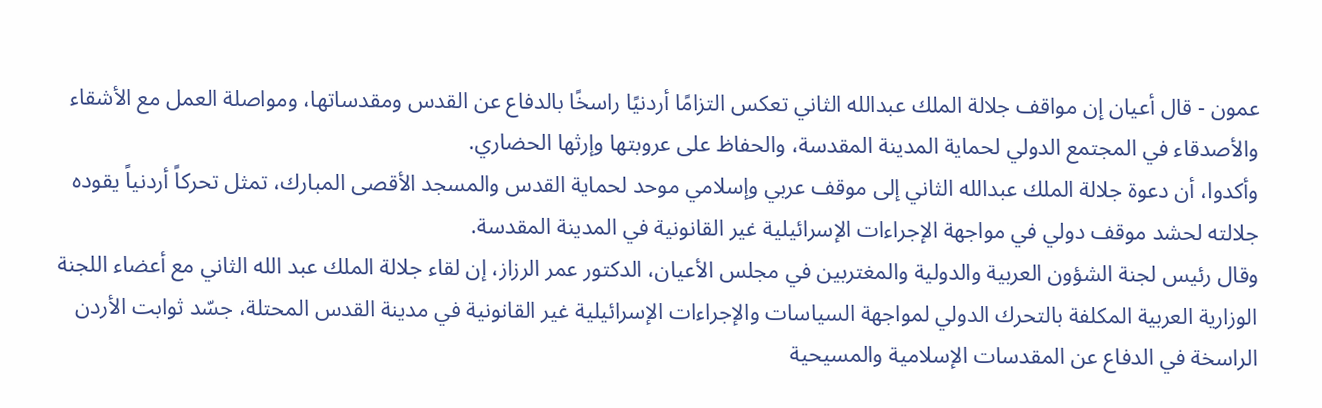عمون - قال أعيان إن مواقف جلالة الملك عبدالله الثاني تعكس التزامًا أردنيًا راسخًا بالدفاع عن القدس ومقدساتها، ومواصلة العمل مع الأشقاء والأصدقاء في المجتمع الدولي لحماية المدينة المقدسة، والحفاظ على عروبتها وإرثها الحضاري.
وأكدوا، أن دعوة جلالة الملك عبدالله الثاني إلى موقف عربي وإسلامي موحد لحماية القدس والمسجد الأقصى المبارك، تمثل تحركاً أردنياً يقوده جلالته لحشد موقف دولي في مواجهة الإجراءات الإسرائيلية غير القانونية في المدينة المقدسة.
وقال رئيس لجنة الشؤون العربية والدولية والمغتربين في مجلس الأعيان، الدكتور عمر الرزاز، إن لقاء جلالة الملك عبد الله الثاني مع أعضاء اللجنة الوزارية العربية المكلفة بالتحرك الدولي لمواجهة السياسات والإجراءات الإسرائيلية غير القانونية في مدينة القدس المحتلة، جسّد ثوابت الأردن الراسخة في الدفاع عن المقدسات الإسلامية والمسيحية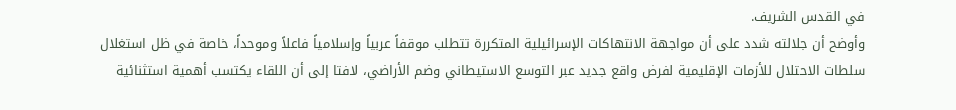في القدس الشريف.
وأوضح أن جلالته شدد على أن مواجهة الانتهاكات الإسرائيلية المتكررة تتطلب موقفاً عربياً وإسلامياً فاعلاً وموحداً، خاصة في ظل استغلال سلطات الاحتلال للأزمات الإقليمية لفرض واقع جديد عبر التوسع الاستيطاني وضم الأراضي، لافتا إلى أن اللقاء يكتسب أهمية استثنائية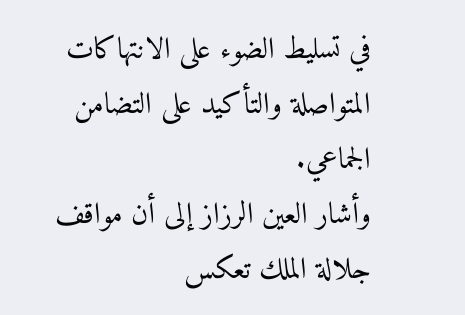في تسليط الضوء على الانتهاكات المتواصلة والتأكيد على التضامن الجماعي.
وأشار العين الرزاز إلى أن مواقف جلالة الملك تعكس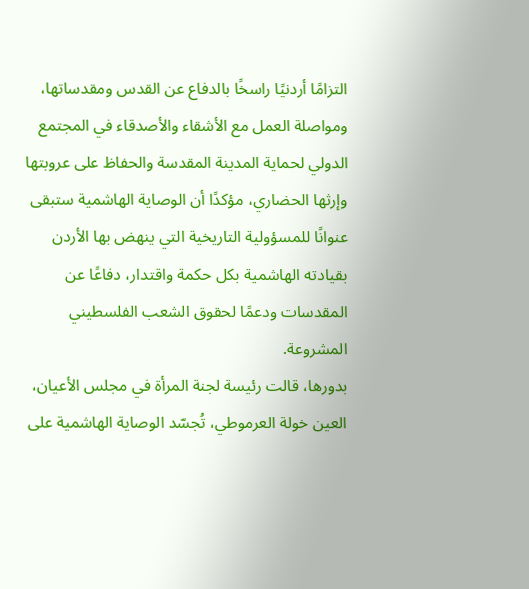التزامًا أردنيًا راسخًا بالدفاع عن القدس ومقدساتها، ومواصلة العمل مع الأشقاء والأصدقاء في المجتمع الدولي لحماية المدينة المقدسة والحفاظ على عروبتها وإرثها الحضاري، مؤكدًا أن الوصاية الهاشمية ستبقى عنوانًا للمسؤولية التاريخية التي ينهض بها الأردن بقيادته الهاشمية بكل حكمة واقتدار، دفاعًا عن المقدسات ودعمًا لحقوق الشعب الفلسطيني المشروعة.
بدورها، قالت رئيسة لجنة المرأة في مجلس الأعيان، العين خولة العرموطي، تُجسّد الوصاية الهاشمية على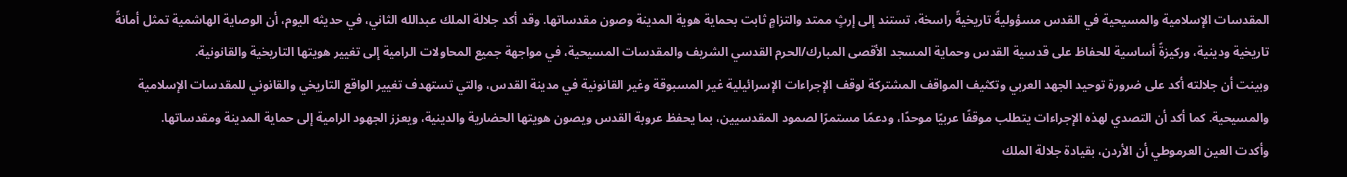المقدسات الإسلامية والمسيحية في القدس مسؤوليةً تاريخيةً راسخة، تستند إلى إرثٍ ممتد والتزامٍ ثابت بحماية هوية المدينة وصون مقدساتها. وقد أكد جلالة الملك عبدالله الثاني، في حديثه اليوم، أن الوصاية الهاشمية تمثل أمانةً تاريخية ودينية، وركيزةً أساسية للحفاظ على قدسية القدس وحماية المسجد الأقصى المبارك/الحرم القدسي الشريف والمقدسات المسيحية، في مواجهة جميع المحاولات الرامية إلى تغيير هويتها التاريخية والقانونية.
وبينت أن جلالته أكد على ضرورة توحيد الجهد العربي وتكثيف المواقف المشتركة لوقف الإجراءات الإسرائيلية غير المسبوقة وغير القانونية في مدينة القدس، والتي تستهدف تغيير الواقع التاريخي والقانوني للمقدسات الإسلامية والمسيحية. كما أكد أن التصدي لهذه الإجراءات يتطلب موقفًا عربيًا موحدًا، ودعمًا مستمرًا لصمود المقدسيين، بما يحفظ عروبة القدس ويصون هويتها الحضارية والدينية، ويعزز الجهود الرامية إلى حماية المدينة ومقدساتها.
وأكدت العين العرموطي أن الأردن، بقيادة جلالة الملك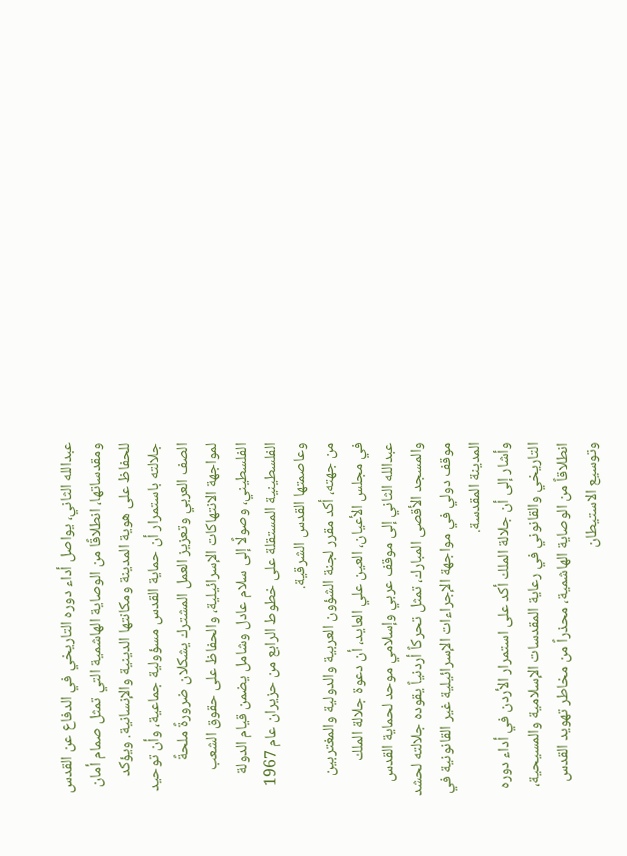عبدالله الثاني، يواصل أداء دوره التاريخي في الدفاع عن القدس ومقدساتها، انطلاقًا من الوصاية الهاشمية التي تمثل صمام أمان للحفاظ على هوية المدينة ومكانتها الدينية والإنسانية. ويؤكد جلالته باستمرار أن حماية القدس مسؤولية جماعية، وأن توحيد الصف العربي وتعزيز العمل المشترك يشكلان ضرورةً ملحةً لمواجهة الانتهاكات الإسرائيلية، والحفاظ على حقوق الشعب الفلسطيني، وصولًا إلى سلام عادل وشامل يضمن قيام الدولة الفلسطينية المستقلة على خطوط الرابع من حزيران عام 1967 وعاصمتها القدس الشرقية.
من جهته، أكد مقرر لجنة الشؤون العربية والدولية والمغتربين في مجلس الأعيان، العين علي العايد، أن دعوة جلالة الملك عبدالله الثاني إلى موقف عربي وإسلامي موحد لحماية القدس والمسجد الأقصى المبارك، تمثل تحركاً أردنياً يقوده جلالته لحشد موقف دولي في مواجهة الإجراءات الإسرائيلية غير القانونية في المدينة المقدسة.
وأشار إلى أن جلالة الملك أكد على استمرار الأردن في أداء دوره التاريخي والقانوني في رعاية المقدسات الإسلامية والمسيحية، انطلاقاً من الوصاية الهاشمية، محذراً من مخاطر تهويد القدس وتوسيع الاستيطان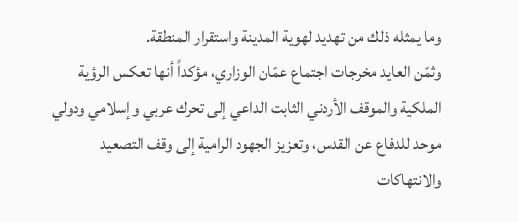وما يمثله ذلك من تهديد لهوية المدينة واستقرار المنطقة.
وثمّن العايد مخرجات اجتماع عمّان الوزاري، مؤكداً أنها تعكس الرؤية الملكية والموقف الأردني الثابت الداعي إلى تحرك عربي وإسلامي ودولي موحد للدفاع عن القدس، وتعزيز الجهود الرامية إلى وقف التصعيد والانتهاكات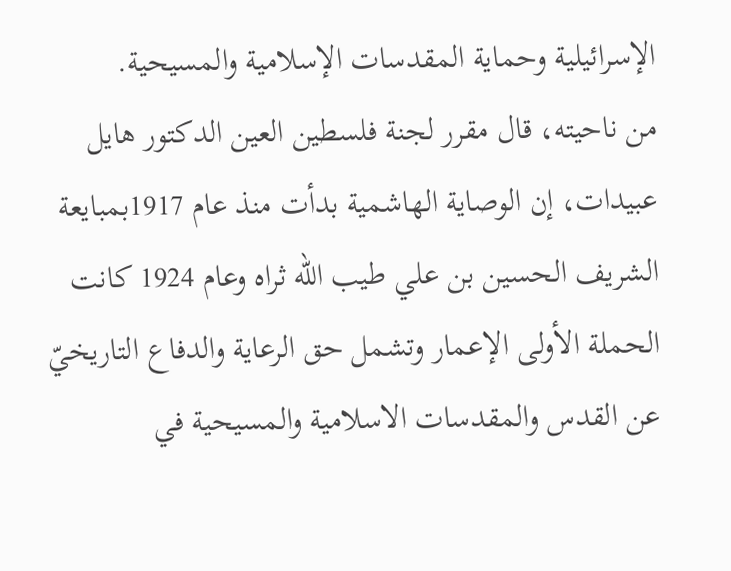الإسرائيلية وحماية المقدسات الإسلامية والمسيحية.
من ناحيته، قال مقرر لجنة فلسطين العين الدكتور هايل عبيدات، إن الوصاية الهاشمية بدأت منذ عام 1917بمبايعة الشريف الحسين بن علي طيب الله ثراه وعام 1924 كانت الحملة الأولى الإعمار وتشمل حق الرعاية والدفاع التاريخيّ عن القدس والمقدسات الاسلامية والمسيحية في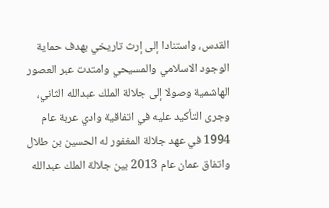القدس، واستنادا إلى إرث تاريخي بهدف حماية الوجود الاسلامي والمسيحي وامتدت عبر العصور الهاشمية وصولا إلى جلالة الملك عبدالله الثاني، وجرى التأكيد عليه في اتفاقية وادي عربة عام 1994 في عهد جلالة المغفور له الحسين بن طلال واتفاق عمان عام 2013 بين جلالة الملك عبدالله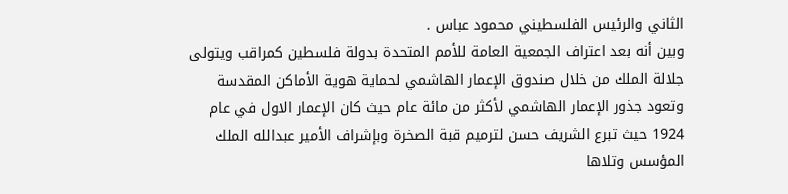الثاني والرئيس الفلسطيني محمود عباس .
وبين أنه بعد اعتراف الجمعية العامة للأمم المتحدة بدولة فلسطين كمراقب ويتولى جلالة الملك من خلال صندوق الإعمار الهاشمي لحماية هوية الأماكن المقدسة وتعود جذور الإعمار الهاشمي لأكثر من مائة عام حيث كان الإعمار الاول في عام 1924 حيث تبرع الشريف حسن لترميم قبة الصخرة وبإشراف الأمير عبدالله الملك المؤسس وتلاها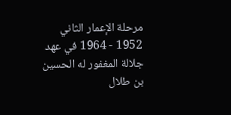مرحلة الإعمار الثاني 1952 - 1964 في عهد جلالة المغفور له الحسين بن طلال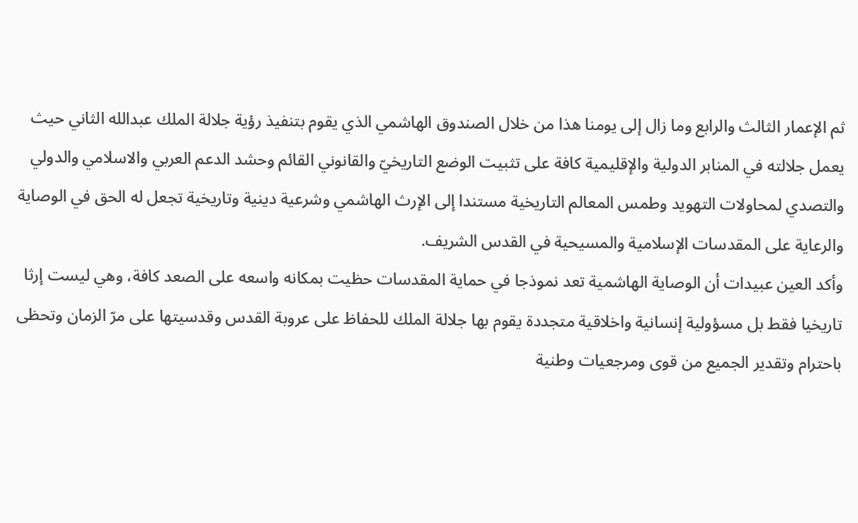ثم الإعمار الثالث والرابع وما زال إلى يومنا هذا من خلال الصندوق الهاشمي الذي يقوم بتنفيذ رؤية جلالة الملك عبدالله الثاني حيث يعمل جلالته في المنابر الدولية والإقليمية كافة على تثبيت الوضع التاريخيّ والقانوني القائم وحشد الدعم العربي والاسلامي والدولي والتصدي لمحاولات التهويد وطمس المعالم التاريخية مستندا إلى الإرث الهاشمي وشرعية دينية وتاريخية تجعل له الحق في الوصاية والرعاية على المقدسات الإسلامية والمسيحية في القدس الشريف.
وأكد العين عبيدات أن الوصاية الهاشمية تعد نموذجا في حماية المقدسات حظيت بمكانه واسعه على الصعد كافة، وهي ليست إرثا تاريخيا فقط بل مسؤولية إنسانية واخلاقية متجددة يقوم بها جلالة الملك للحفاظ على عروبة القدس وقدسيتها على مرّ الزمان وتحظى باحترام وتقدير الجميع من قوى ومرجعيات وطنية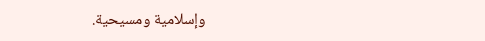وإسلامية ومسيحية.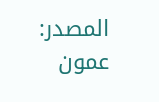المصدر:
عمون